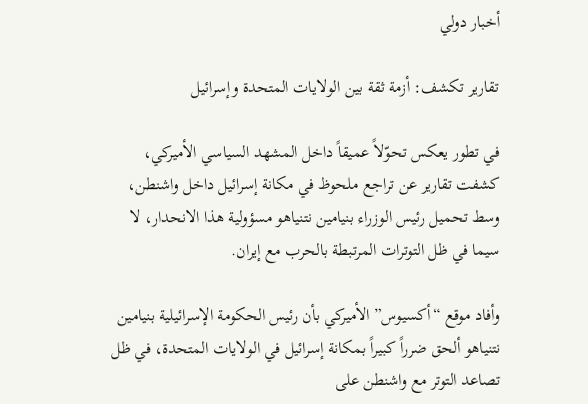أخبار دولي

تقارير تكشف: أزمة ثقة بين الولايات المتحدة وإسرائيل

في تطور يعكس تحوّلاً عميقاً داخل المشهد السياسي الأميركي، كشفت تقارير عن تراجع ملحوظ في مكانة إسرائيل داخل واشنطن، وسط تحميل رئيس الوزراء بنيامين نتنياهو مسؤولية هذا الانحدار، لا سيما في ظل التوترات المرتبطة بالحرب مع إيران.

وأفاد موقع “أكسيوس” الأميركي بأن رئيس الحكومة الإسرائيلية بنيامين نتنياهو ألحق ضرراً كبيراً بمكانة إسرائيل في الولايات المتحدة، في ظل تصاعد التوتر مع واشنطن على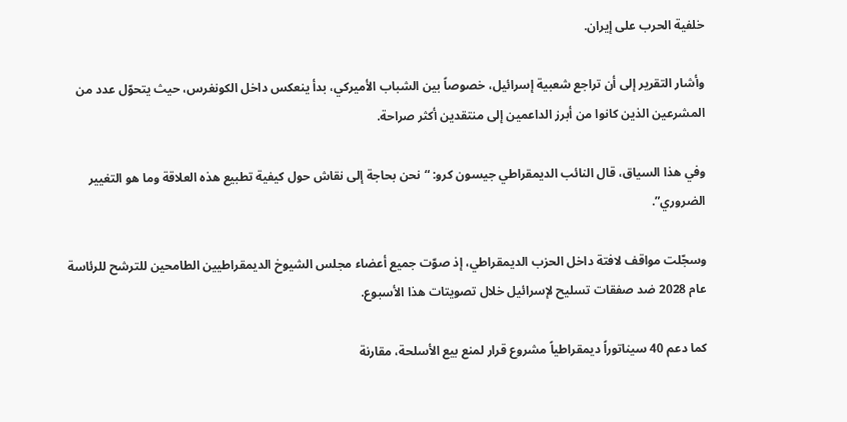خلفية الحرب على إيران.

وأشار التقرير إلى أن تراجع شعبية إسرائيل، خصوصاً بين الشباب الأميركي، بدأ ينعكس داخل الكونغرس، حيث يتحوّل عدد من المشرعين الذين كانوا من أبرز الداعمين إلى منتقدين أكثر صراحة.

وفي هذا السياق، قال النائب الديمقراطي جيسون كرو: “نحن بحاجة إلى نقاش حول كيفية تطبيع هذه العلاقة وما هو التغيير الضروري”.

وسجّلت مواقف لافتة داخل الحزب الديمقراطي، إذ صوّت جميع أعضاء مجلس الشيوخ الديمقراطيين الطامحين للترشح للرئاسة عام 2028 ضد صفقات تسليح لإسرائيل خلال تصويتات هذا الأسبوع.

كما دعم 40 سيناتوراً ديمقراطياً مشروع قرار لمنع بيع الأسلحة، مقارنة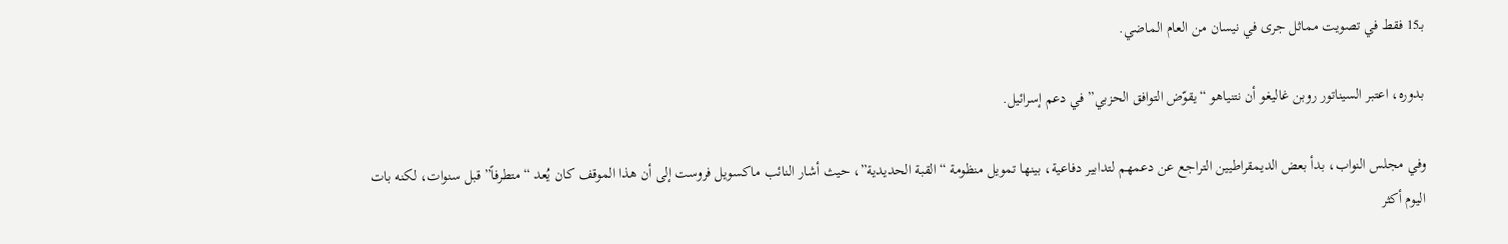بـ15 فقط في تصويت مماثل جرى في نيسان من العام الماضي.

بدوره، اعتبر السيناتور روبن غاليغو أن نتنياهو “يقوّض التوافق الحزبي” في دعم إسرائيل.

وفي مجلس النواب، بدأ بعض الديمقراطيين التراجع عن دعمهم لتدابير دفاعية، بينها تمويل منظومة “القبة الحديدية”، حيث أشار النائب ماكسويل فروست إلى أن هذا الموقف كان يُعد “متطرفاً” قبل سنوات، لكنه بات اليوم أكثر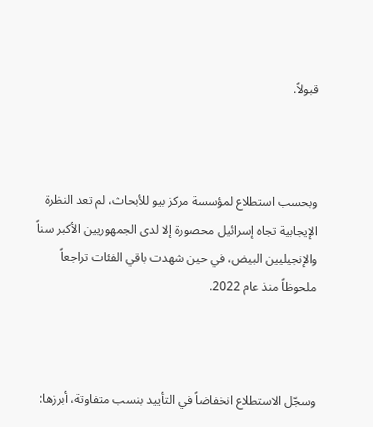قبولاً.



وبحسب استطلاع لمؤسسة مركز بيو للأبحاث، لم تعد النظرة الإيجابية تجاه إسرائيل محصورة إلا لدى الجمهوريين الأكبر سناً والإنجيليين البيض، في حين شهدت باقي الفئات تراجعاً ملحوظاً منذ عام 2022.



وسجّل الاستطلاع انخفاضاً في التأييد بنسب متفاوتة، أبرزها: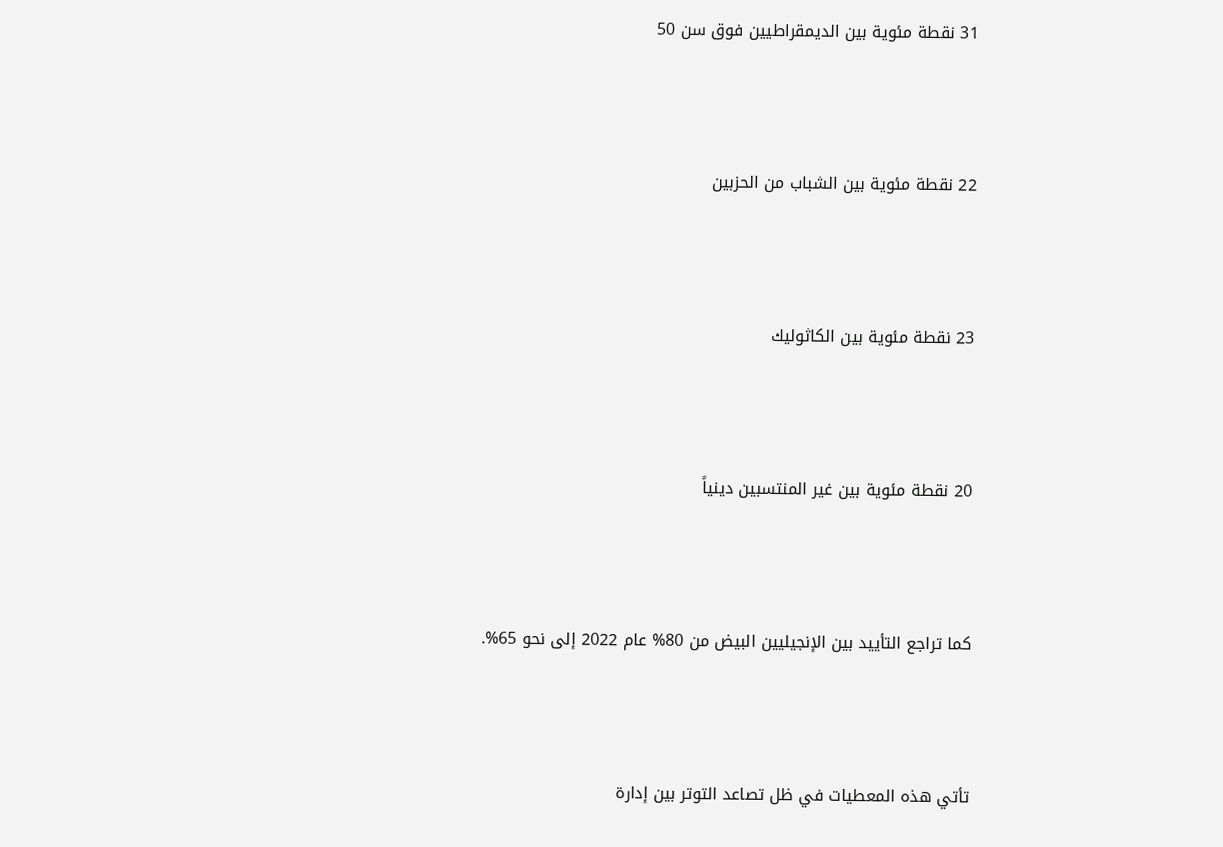31 نقطة مئوية بين الديمقراطيين فوق سن 50



22 نقطة مئوية بين الشباب من الحزبين



23 نقطة مئوية بين الكاثوليك



20 نقطة مئوية بين غير المنتسبين دينياً



كما تراجع التأييد بين الإنجيليين البيض من 80% عام 2022 إلى نحو 65%.



تأتي هذه المعطيات في ظل تصاعد التوتر بين إدارة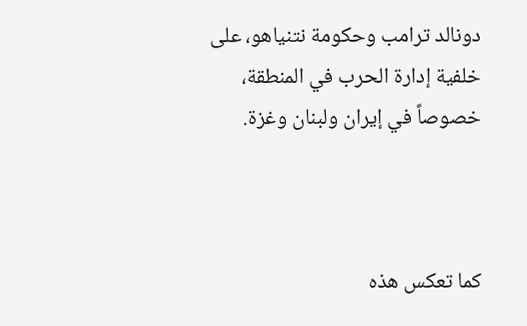دونالد ترامب وحكومة نتنياهو، على خلفية إدارة الحرب في المنطقة، خصوصاً في إيران ولبنان وغزة.



كما تعكس هذه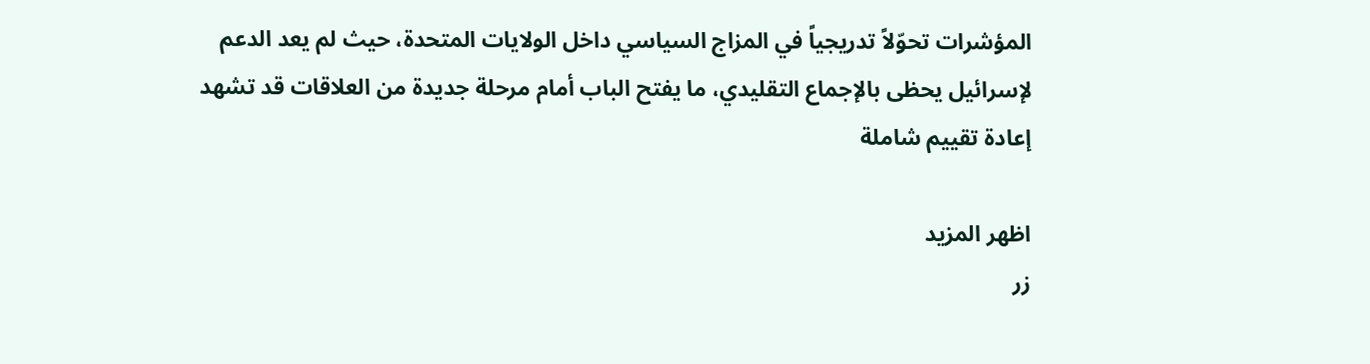المؤشرات تحوّلاً تدريجياً في المزاج السياسي داخل الولايات المتحدة، حيث لم يعد الدعم لإسرائيل يحظى بالإجماع التقليدي، ما يفتح الباب أمام مرحلة جديدة من العلاقات قد تشهد إعادة تقييم شاملة

اظهر المزيد
زر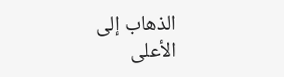الذهاب إلى الأعلى